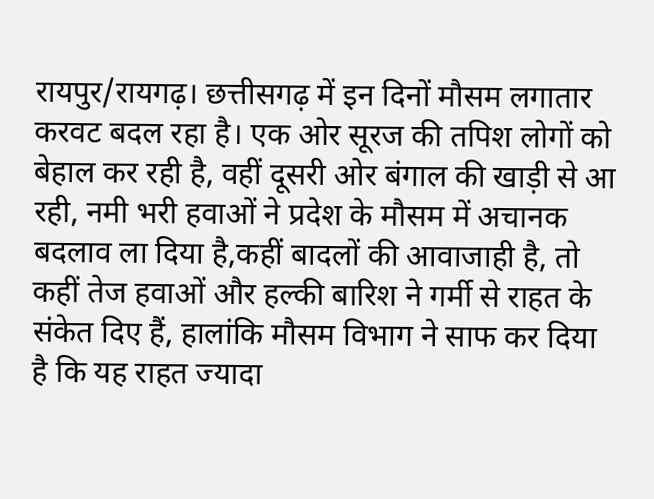रायपुर/रायगढ़। छत्तीसगढ़ में इन दिनों मौसम लगातार करवट बदल रहा है। एक ओर सूरज की तपिश लोगों को बेहाल कर रही है, वहीं दूसरी ओर बंगाल की खाड़ी से आ रही, नमी भरी हवाओं ने प्रदेश के मौसम में अचानक बदलाव ला दिया है,कहीं बादलों की आवाजाही है, तो कहीं तेज हवाओं और हल्की बारिश ने गर्मी से राहत के संकेत दिए हैं, हालांकि मौसम विभाग ने साफ कर दिया है कि यह राहत ज्यादा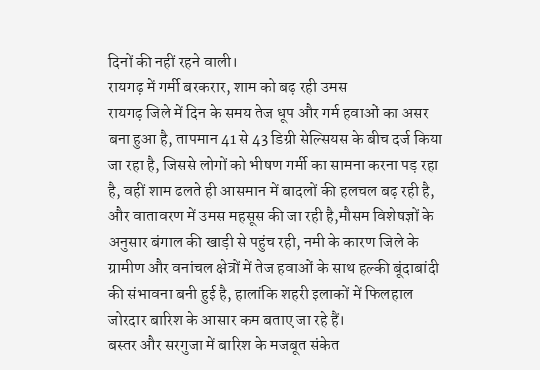दिनों की नहीं रहने वाली।
रायगढ़ में गर्मी बरकरार, शाम को बढ़ रही उमस
रायगढ़ जिले में दिन के समय तेज धूप और गर्म हवाओं का असर बना हुआ है, तापमान 41 से 43 डिग्री सेल्सियस के बीच दर्ज किया जा रहा है, जिससे लोगों को भीषण गर्मी का सामना करना पड़ रहा है, वहीं शाम ढलते ही आसमान में बादलों की हलचल बढ़ रही है, और वातावरण में उमस महसूस की जा रही है,मौसम विशेषज्ञों के अनुसार बंगाल की खाड़ी से पहुंच रही, नमी के कारण जिले के ग्रामीण और वनांचल क्षेत्रों में तेज हवाओं के साथ हल्की बूंदाबांदी की संभावना बनी हुई है, हालांकि शहरी इलाकों में फिलहाल जोरदार बारिश के आसार कम बताए जा रहे हैं।
बस्तर और सरगुजा में बारिश के मजबूत संकेत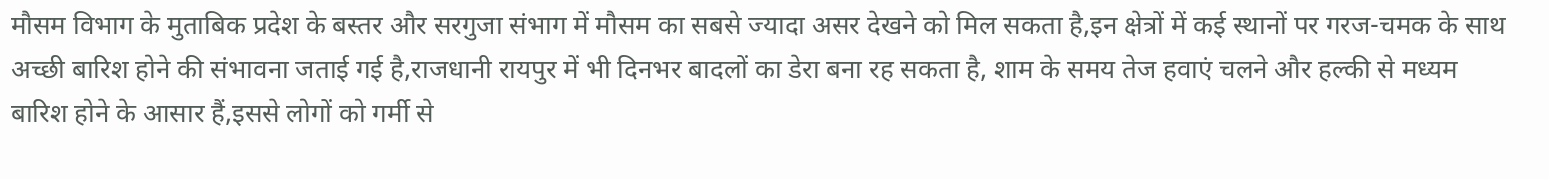मौसम विभाग के मुताबिक प्रदेश के बस्तर और सरगुजा संभाग में मौसम का सबसे ज्यादा असर देखने को मिल सकता है,इन क्षेत्रों में कई स्थानों पर गरज-चमक के साथ अच्छी बारिश होने की संभावना जताई गई है,राजधानी रायपुर में भी दिनभर बादलों का डेरा बना रह सकता है, शाम के समय तेज हवाएं चलने और हल्की से मध्यम बारिश होने के आसार हैं,इससे लोगों को गर्मी से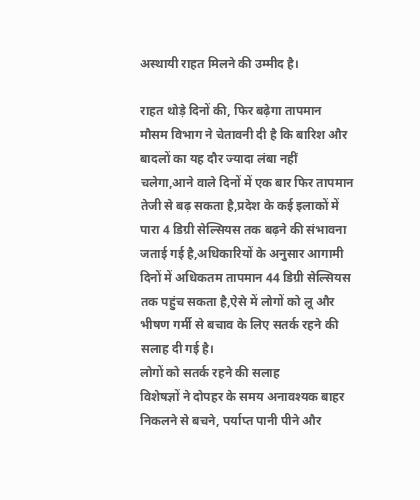अस्थायी राहत मिलने की उम्मीद है।

राहत थोड़े दिनों की, फिर बढ़ेगा तापमान
मौसम विभाग ने चेतावनी दी है कि बारिश और बादलों का यह दौर ज्यादा लंबा नहीं चलेगा,आने वाले दिनों में एक बार फिर तापमान तेजी से बढ़ सकता है,प्रदेश के कई इलाकों में पारा 4 डिग्री सेल्सियस तक बढ़ने की संभावना जताई गई है,अधिकारियों के अनुसार आगामी दिनों में अधिकतम तापमान 44 डिग्री सेल्सियस तक पहुंच सकता है,ऐसे में लोगों को लू और भीषण गर्मी से बचाव के लिए सतर्क रहने की सलाह दी गई है।
लोगों को सतर्क रहने की सलाह
विशेषज्ञों ने दोपहर के समय अनावश्यक बाहर निकलने से बचने, पर्याप्त पानी पीने और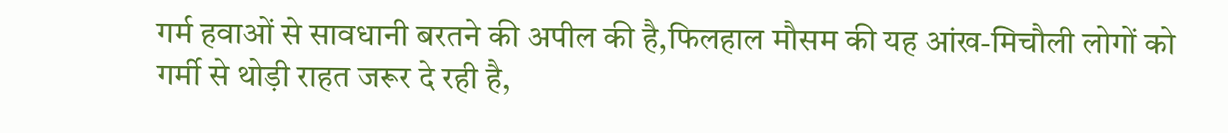गर्म हवाओं से सावधानी बरतने की अपील की है,फिलहाल मौसम की यह आंख-मिचौली लोगों को गर्मी से थोड़ी राहत जरूर दे रही है,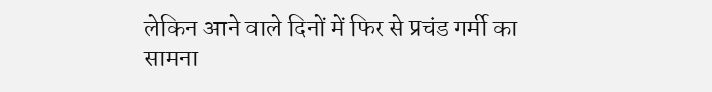लेकिन आने वाले दिनों में फिर से प्रचंड गर्मी का सामना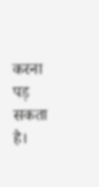करना पड़ सकता है।